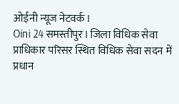ओईनी न्यूज नेटवर्क।
Oini 24 समस्तीपुर। जिला विधिक सेवा प्राधिकार परिसर स्थित विधिक सेवा सदन में प्रधान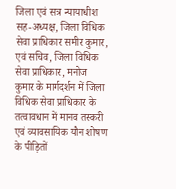जिला एवं सत्र न्यायाधीश सह-अध्यक्ष, जिला विधिक सेवा प्राधिकार समीर कुमार, एवं सचिव, जिला विधिक सेवा प्राधिकार, मनोज कुमार के मार्गदर्शन में जिला विधिक सेवा प्राधिकार के तत्वावधान में मानव तस्करी एवं व्यावसायिक यौन शोषण के पीड़ितों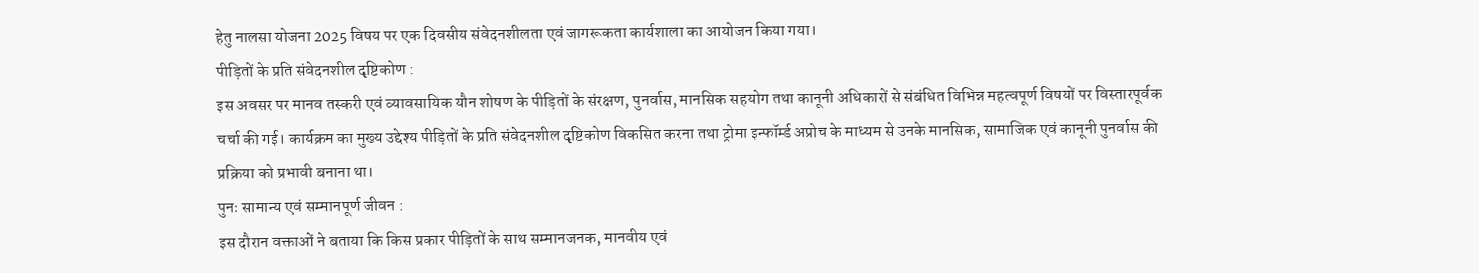हेतु नालसा योजना 2025 विषय पर एक दिवसीय संवेदनशीलता एवं जागरूकता कार्यशाला का आयोजन किया गया।
पीड़ितों के प्रति संवेदनशील दृष्टिकोण :
इस अवसर पर मानव तस्करी एवं व्यावसायिक यौन शोषण के पीड़ितों के संरक्षण, पुनर्वास, मानसिक सहयोग तथा कानूनी अधिकारों से संबंधित विभिन्न महत्वपूर्ण विषयों पर विस्तारपूर्वक चर्चा की गई। कार्यक्रम का मुख्य उद्देश्य पीड़ितों के प्रति संवेदनशील दृष्टिकोण विकसित करना तथा ट्रोमा इन्फॉर्म्ड अप्रोच के माध्यम से उनके मानसिक, सामाजिक एवं कानूनी पुनर्वास की प्रक्रिया को प्रभावी बनाना था।
पुनः सामान्य एवं सम्मानपूर्ण जीवन :
इस दौरान वक्ताओं ने बताया कि किस प्रकार पीड़ितों के साथ सम्मानजनक, मानवीय एवं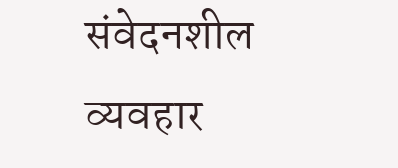संवेदनशील व्यवहार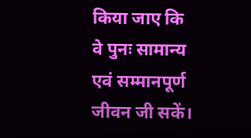किया जाए कि वे पुनः सामान्य एवं सम्मानपूर्ण जीवन जी सकें।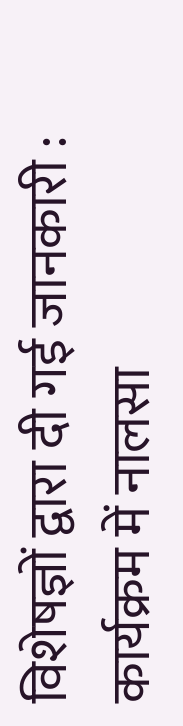विशेषज्ञों द्वारा दी गई जानकारी :
कार्यक्रम में नालसा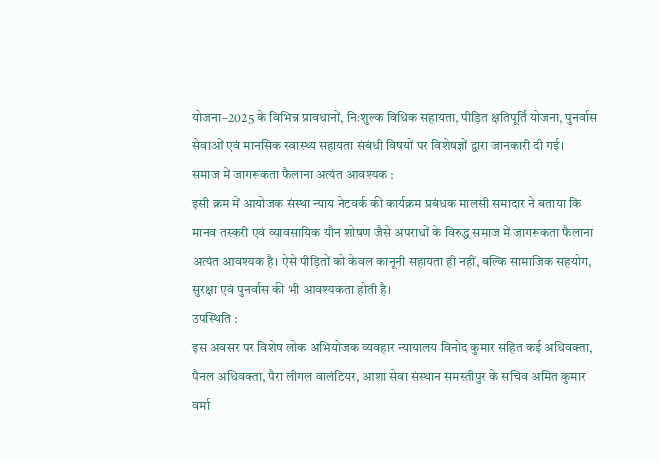योजना–2025 के विभिन्न प्रावधानों, निःशुल्क विधिक सहायता, पीड़ित क्षतिपूर्ति योजना, पुनर्वास सेवाओं एवं मानसिक स्वास्थ्य सहायता संबंधी विषयों पर विशेषज्ञों द्वारा जानकारी दी गई।
समाज में जागरूकता फैलाना अत्यंत आवश्यक :
इसी क्रम में आयोजक संस्था न्याय नेटवर्क की कार्यक्रम प्रबंधक मालसी समादार ने बताया कि मानव तस्करी एवं व्यावसायिक यौन शोषण जैसे अपराधों के विरुद्ध समाज में जागरूकता फैलाना अत्यंत आवश्यक है। ऐसे पीड़ितों को केवल कानूनी सहायता ही नहीं, बल्कि सामाजिक सहयोग, सुरक्षा एवं पुनर्वास की भी आवश्यकता होती है।
उपस्थिति :
इस अवसर पर विशेष लोक अभियोजक व्यवहार न्यायालय विनोद कुमार सहित कई अधिवक्ता, पैनल अधिवक्ता, पैरा लीगल वालंटियर, आशा सेवा संस्थान समस्तीपुर के सचिव अमित कुमार वर्मा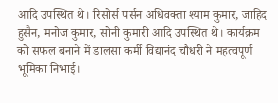आदि उपस्थित थे। रिसोर्स पर्सन अधिवक्ता श्याम कुमार, जाहिद हुसैन, मनोज कुमार, सोनी कुमारी आदि उपस्थित थे। कार्यक्रम को सफल बनाने में डालसा कर्मी विद्यानंद चौधरी ने महत्वपूर्ण भूमिका निभाई।